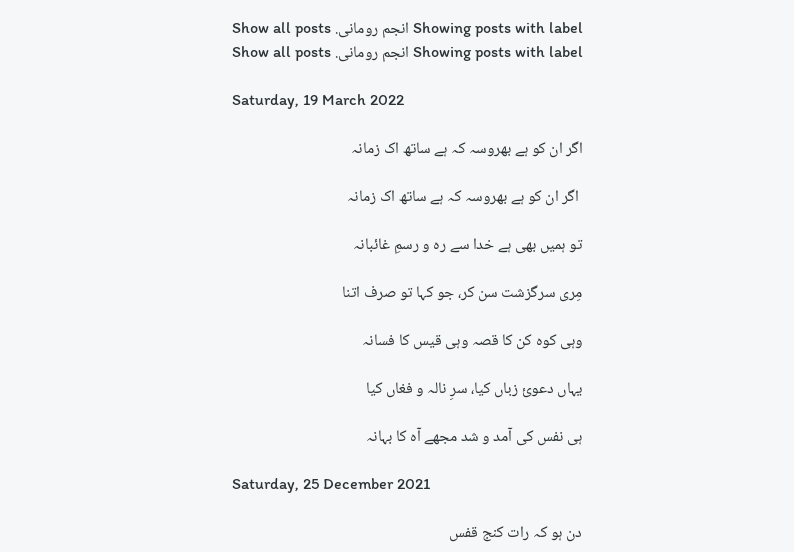Showing posts with label انجم رومانی. Show all posts
Showing posts with label انجم رومانی. Show all posts

Saturday, 19 March 2022

اگر ان کو ہے بھروسہ کہ ہے ساتھ اک زمانہ

 اگر ان کو ہے بھروسہ کہ ہے ساتھ اک زمانہ

تو ہمیں بھی ہے خدا سے رہ و رسمِ غائبانہ

مِری سرگزشت سن کر، جو کہا تو صرف اتنا

وہی کوہ کن کا قصہ وہی قیس کا فسانہ

یہاں دعویٔ زباں کیا، سرِ نالہ و فغاں کیا

ہی نفس کی آمد و شد مجھے آہ کا بہانہ

Saturday, 25 December 2021

دن ہو کہ رات کنج قفس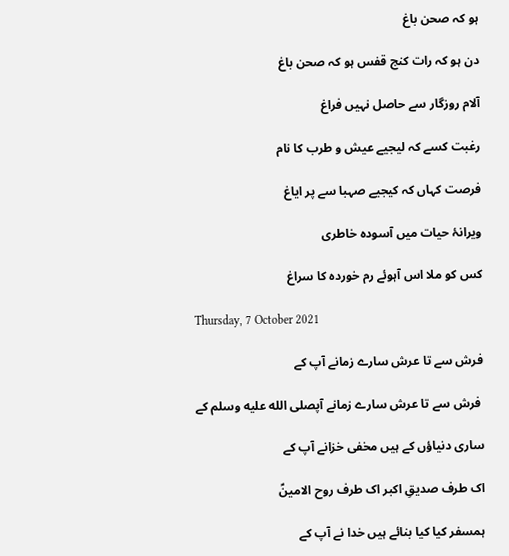ہو کہ صحن باغ

دن ہو کہ رات کنج قفس ہو کہ صحن باغ

آلام روزگار سے حاصل نہیں فراغ

رغبت کسے کہ لیجیے عیش و طرب کا نام

فرصت کہاں کہ کیجیے صہبا سے پر ایاغ

ویرانۂ حیات میں آسودہ خاطری

کس کو ملا اس آہوئے رم خوردہ کا سراغ

Thursday, 7 October 2021

فرش سے تا عرش سارے زمانے آپ کے

 فرش سے تا عرش سارے زمانے آپصلى الله عليه وسلم کے

ساری دنیاؤں کے ہیں مخفی خزانے آپ کے

اک طرف صدیقِ اکبر اک طرف روح الامینؑ

ہمسفر کیا کیا بنائے ہیں خدا نے آپ کے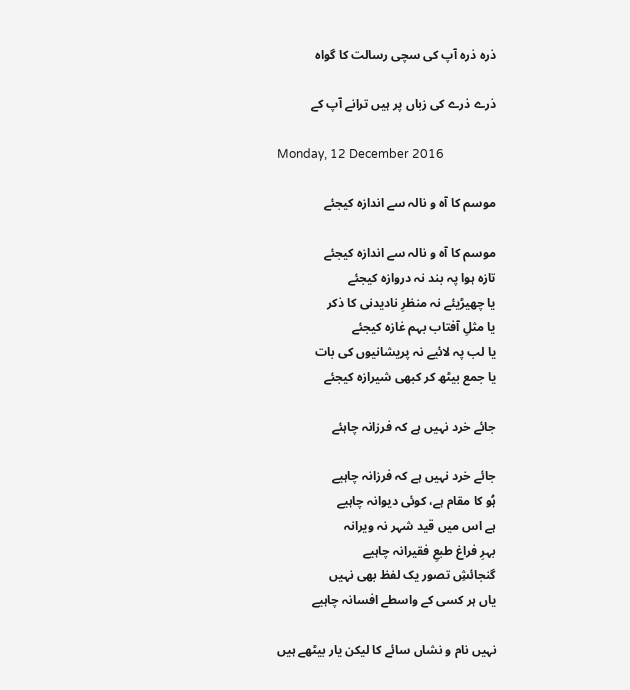ذرہ ذرہ آپ کی سچی رسالت کا گواہ

ذرے ذرے کی زباں پر ہیں ترانے آپ کے

Monday, 12 December 2016

موسم کا آہ و نالہ سے اندازہ کیجئے

موسم کا آہ و نالہ سے اندازہ کیجئے
تازہ ہوا پہ بند نہ دروازہ کیجئے
یا چھیڑیئے نہ منظرِ نادیدنی کا ذکر
یا مثلِ آفتاب بہم غازہ کیجئے
یا لب پہ لائیے نہ پریشانیوں کی بات
یا جمع بیٹھ کر کبھی شیرازہ کیجئے

جائے خرد نہیں ہے کہ فرزانہ چاہئے

جائے خرد نہیں ہے کہ فرزانہ چاہیے
ہُو کا مقام ہے، کوئی دیوانہ چاہیے
ہے اس میں قید شہر نہ ویرانہ
بہرِ فراغ طبعِ فقیرانہ چاہیے
گنجائشِ تصور یک لفظ بھی نہیں
یاں ہر کسی کے واسطے افسانہ چاہیے

نہیں نام و نشاں سائے کا لیکن یار بیٹھے ہیں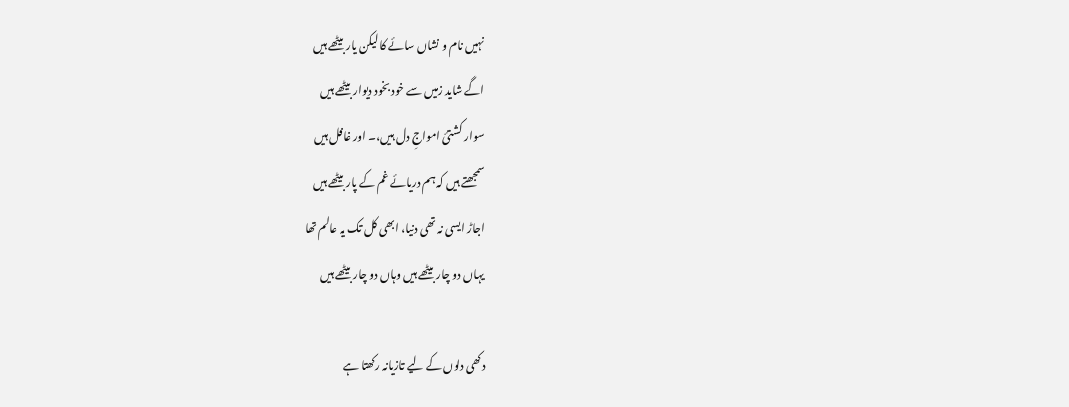نہیں نام و نشاں سائے کا لیکن یار بیٹھے ہیں
اگے شاید زمیں سے خود بخود دیوار بیٹھے ہیں
سوار کشتئ امواجِ دل ہیں،۔ اور غافل ہیں
سمجھتے ہیں کہ ہم دریائے غم کے پار بیٹھے ہیں
اجاڑ ایسی نہ تھی دنیا، ابھی کل تک یہ عالم تھا
یہاں دو چار بیٹھے ہیں وہاں دو چار بیٹھے ہیں

دکھی دلوں کے لیے تازیانہ رکھتا ہے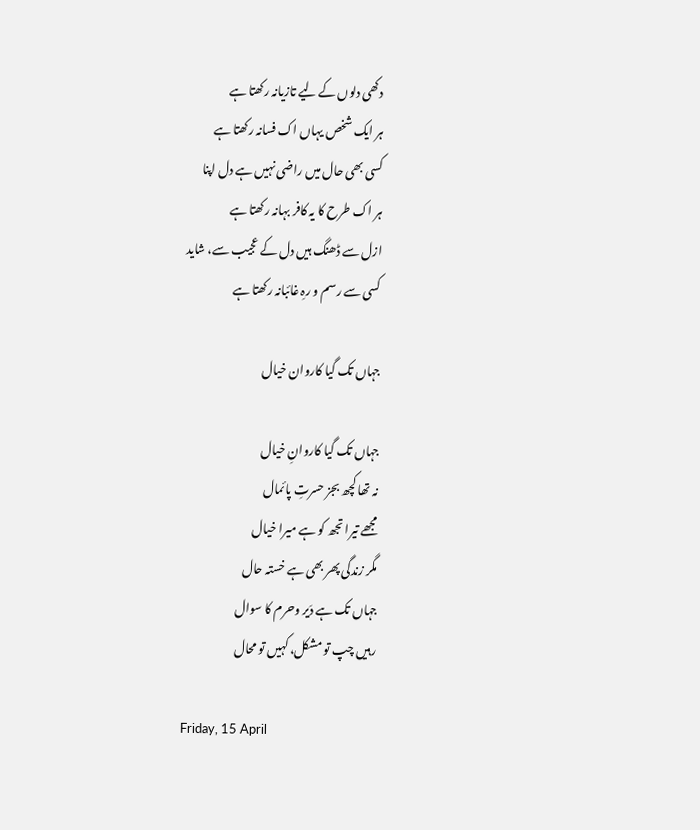دکھی دلوں کے لیے تازیانہ رکھتا ہے
ہر ایک شخص یہاں اک فسانہ رکھتا ہے
کسی بھی حال میں راضی نہیں ہے دل اپنا
ہر اک طرح کا یہ کافر بہانہ رکھتا ہے
ازل سے ڈھنگ ہیں دل کے عجیب سے، شاید
کسی سے رسم و رہِ غائبانہ رکھتا ہے

جہاں تک گیا کاروان خیال

جہاں تک گیا کاروانِ خیال
نہ تھا کچھ بجز حسرتِ پائمال
مجھے تیرا تجھ کو ہے میرا خیال
مگر زندگی پھر بھی ہے خستہ حال
جہاں تک ہے دَیر وحرم کا سوال
رہیں چپ تو مشکل، کہیں تو محال

Friday, 15 April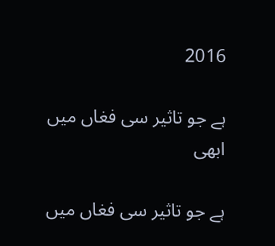2016

ہے جو تاثیر سی فغاں میں ابھی

ہے جو تاثیر سی فغاں میں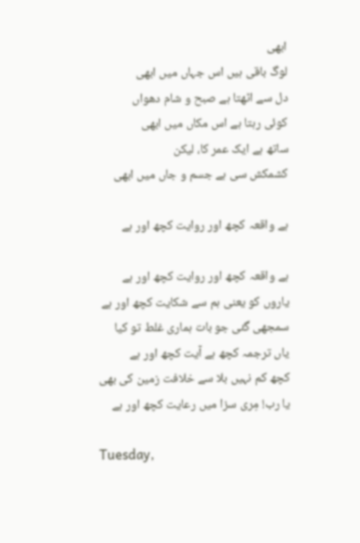ابھی
لوگ باقی ہیں اس جہاں میں ابھی
دل سے اٹھتا ہے صبح و شام دھواں
کوئی رہتا ہے اس مکاں میں ابھی
ساتھ ہے ایک عمر کا، لیکن
کشمکش سی ہے جسم و جاں میں ابھی

ہے واقعہ کچھ اور روایت کچھ اور ہے

ہے واقعہ کچھ اور روایت کچھ اور ہے
یاروں کو یعنی ہم سے شکایت کچھ اور ہے
سمجھی گئی جو بات ہماری غلط تو کیا
یاں ترجمہ کچھ ہے آیت کچھ اور ہے
کچھ کم نہیں بلا سے خلافت زمین کی بھی
یا رب! مِری سزا میں رعایت کچھ اور ہے

Tuesday,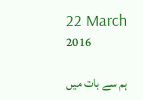22 March 2016

ہم سے بات میں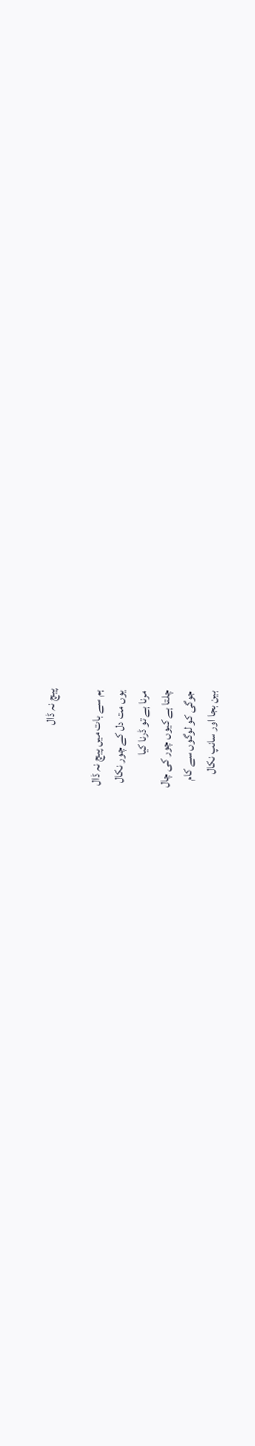پیچ نہ ڈال

ہم سے بات میں پیچ نہ ڈال
یوں مت دل کے چور نکال
مرنا ہے تو ڈرنا کیا
چلتا ہے کیوں چور کی چال
جوگی کو لوگوں سے کام
بین بجا اور سانپ نکال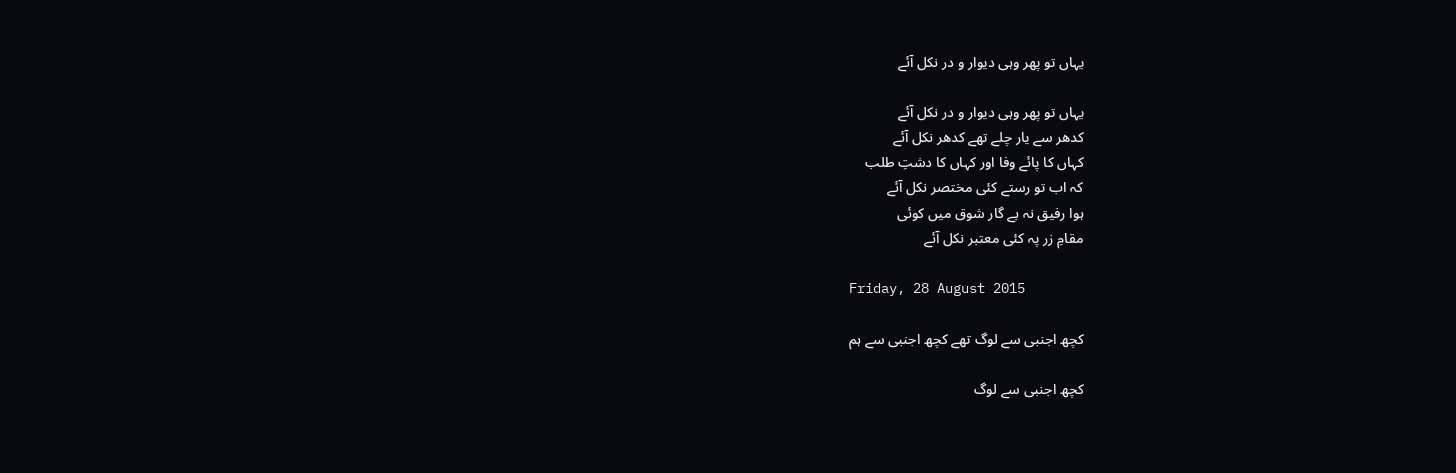یہاں تو پھر وہی دیوار و در نکل آئے

یہاں تو پھر وہی دیوار و در نکل آئے
کدھر سے یار چلے تھے کدھر نکل آئے
کہاں کا پائے وفا اور کہاں کا دشتِ طلب
کہ اب تو رستے کئی مختصر نکل آئے
ہوا رفیق نہ بے گار شوق میں کوئی
مقامِ زر پہ کئی معتبر نکل آئے

Friday, 28 August 2015

کچھ اجنبی سے لوگ تھے کچھ اجنبی سے ہم

کچھ اجنبی سے لوگ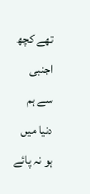تھے کچھ اجنبی سے ہم
دنیا میں ہو نہ پائے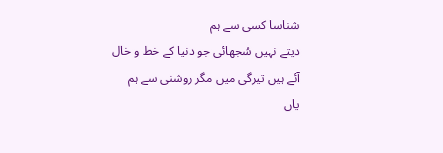شناسا کسی سے ہم
دیتے نہیں سُجھائی جو دنیا کے خط و خال
آئے ہیں تیرگی میں مگر روشنی سے ہم
یاں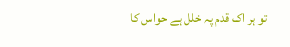تو ہر اک قدم پہ خلل ہے حواس کا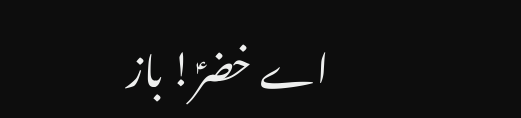اے خضرؑ! باز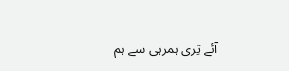آئے تِری ہمرہی سے ہم